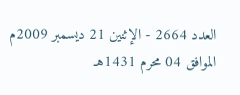العدد 2664 - الإثنين 21 ديسمبر 2009م الموافق 04 محرم 1431هـ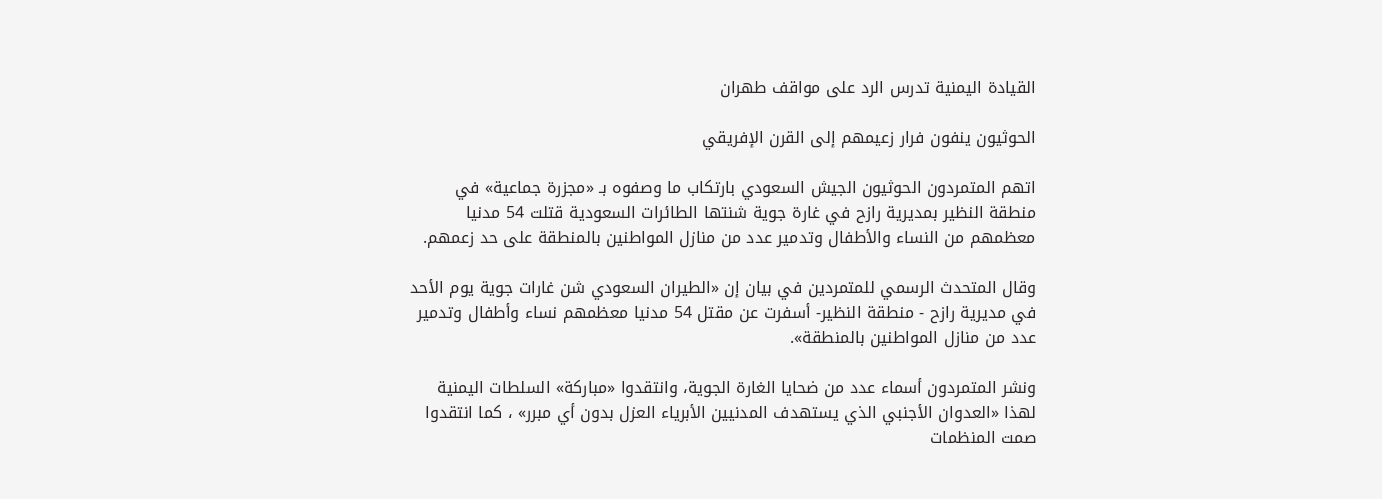القيادة اليمنية تدرس الرد على مواقف طهران

الحوثيون ينفون فرار زعيمهم إلى القرن الإفريقي

اتهم المتمردون الحوثيون الجيش السعودي بارتكاب ما وصفوه بـ «مجزرة جماعية» في منطقة النظير بمديرية رازح في غارة جوية شنتها الطائرات السعودية قتلت 54 مدنيا معظمهم من النساء والأطفال وتدمير عدد من منازل المواطنين بالمنطقة على حد زعمهم.

وقال المتحدث الرسمي للمتمردين في بيان إن «الطيران السعودي شن غارات جوية يوم الأحد في مديرية رازح - منطقة النظير- أسفرت عن مقتل 54 مدنيا معظمهم نساء وأطفال وتدمير عدد من منازل المواطنين بالمنطقة».

ونشر المتمردون أسماء عدد من ضحايا الغارة الجوية، وانتقدوا «مباركة» السلطات اليمنية لهذا «العدوان الأجنبي الذي يستهدف المدنيين الأبرياء العزل بدون أي مبرر» ، كما انتقدوا صمت المنظمات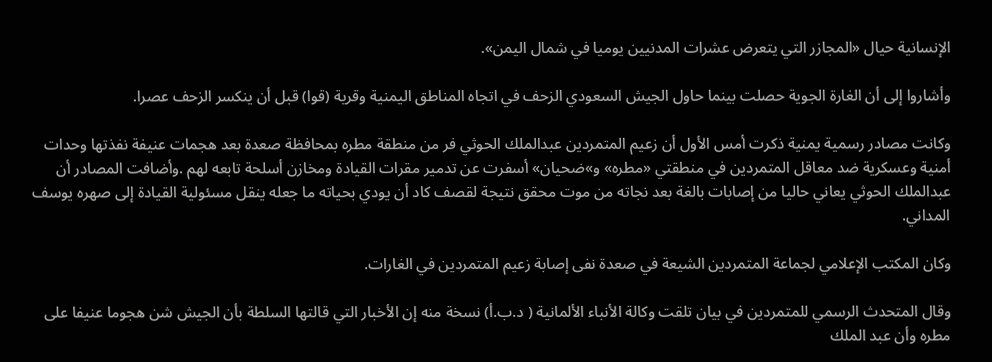الإنسانية حيال «المجازر التي يتعرض عشرات المدنيين يوميا في شمال اليمن».

وأشاروا إلى أن الغارة الجوية حصلت بينما حاول الجيش السعودي الزحف في اتجاه المناطق اليمنية وقرية (قوا) قبل أن ينكسر الزحف عصرا.

وكانت مصادر رسمية يمنية ذكرت أمس الأول أن زعيم المتمردين عبدالملك الحوثي فر من منطقة مطره بمحافظة صعدة بعد هجمات عنيفة نفذتها وحدات أمنية وعسكرية ضد معاقل المتمردين في منطقتي «مطره» و»ضحيان» أسفرت عن تدمير مقرات القيادة ومخازن أسلحة تابعه لهم .وأضافت المصادر أن عبدالملك الحوثي يعاني حاليا من إصابات بالغة بعد نجاته من موت محقق نتيجة لقصف كاد أن يودي بحياته ما جعله ينقل مسئولية القيادة إلى صهره يوسف المداني.

وكان المكتب الإعلامي لجماعة المتمردين الشيعة في صعدة نفى إصابة زعيم المتمردين في الغارات.

وقال المتحدث الرسمي للمتمردين في بيان تلقت وكالة الأنباء الألمانية ( د.ب.أ) نسخة منه إن الأخبار التي قالتها السلطة بأن الجيش شن هجوما عنيفا على مطره وأن عبد الملك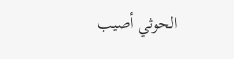الحوثي أصيب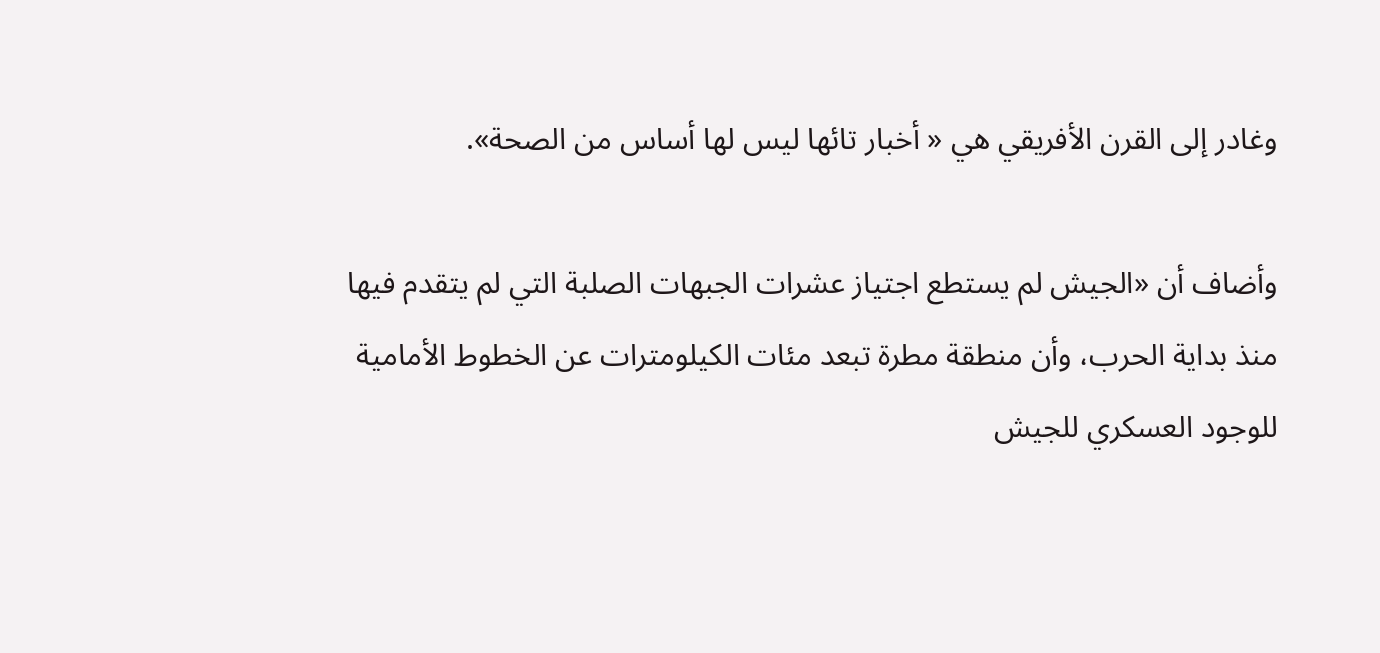وغادر إلى القرن الأفريقي هي « أخبار تائها ليس لها أساس من الصحة».

وأضاف أن «الجيش لم يستطع اجتياز عشرات الجبهات الصلبة التي لم يتقدم فيها منذ بداية الحرب، وأن منطقة مطرة تبعد مئات الكيلومترات عن الخطوط الأمامية للوجود العسكري للجيش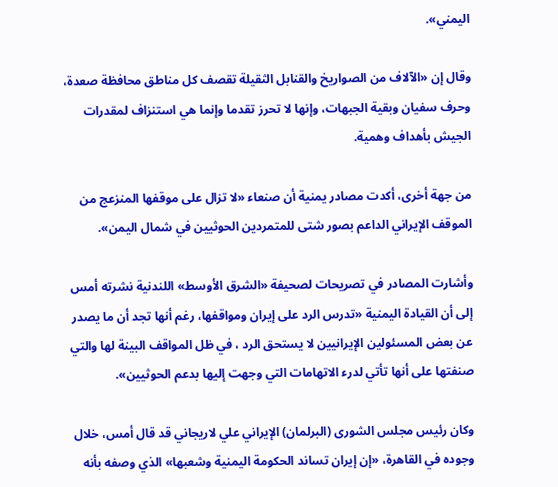اليمني».

وقال إن «الآلاف من الصواريخ والقنابل الثقيلة تقصف كل مناطق محافظة صعدة، وحرف سفيان وبقية الجبهات، وإنها لا تحرز تقدما وإنما هي استنزاف لمقدرات الجيش بأهداف وهمية.

من جهة أخرى، أكدت مصادر يمنية أن صنعاء «لا تزال على موقفها المنزعج من الموقف الإيراني الداعم بصور شتى للمتمردين الحوثيين في شمال اليمن».

وأشارت المصادر في تصريحات لصحيفة «الشرق الأوسط» اللندنية نشرته أمس إلى أن القيادة اليمنية «تدرس الرد على إيران ومواقفها، رغم أنها تجد أن ما يصدر عن بعض المسئولين الإيرانيين لا يستحق الرد ، في ظل المواقف البينة لها والتي صنفتها على أنها تأتي لدرء الاتهامات التي وجهت إليها بدعم الحوثيين».

وكان رئيس مجلس الشورى (البرلمان) الإيراني علي لاريجاني قد قال أمس، خلال وجوده في القاهرة، «إن إيران تساند الحكومة اليمنية وشعبها» الذي وصفه بأنه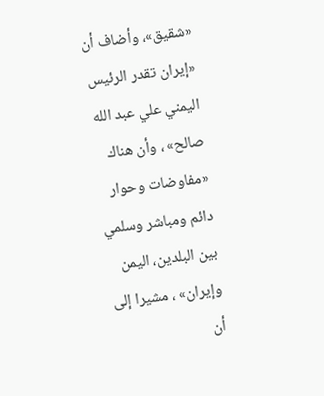«شقيق»، وأضاف أن «إيران تقدر الرئيس اليمني علي عبد الله صالح» ، وأن هناك «مفاوضات وحوار دائم ومباشر وسلمي بين البلدين، اليمن وإيران» ، مشيرا إلى أن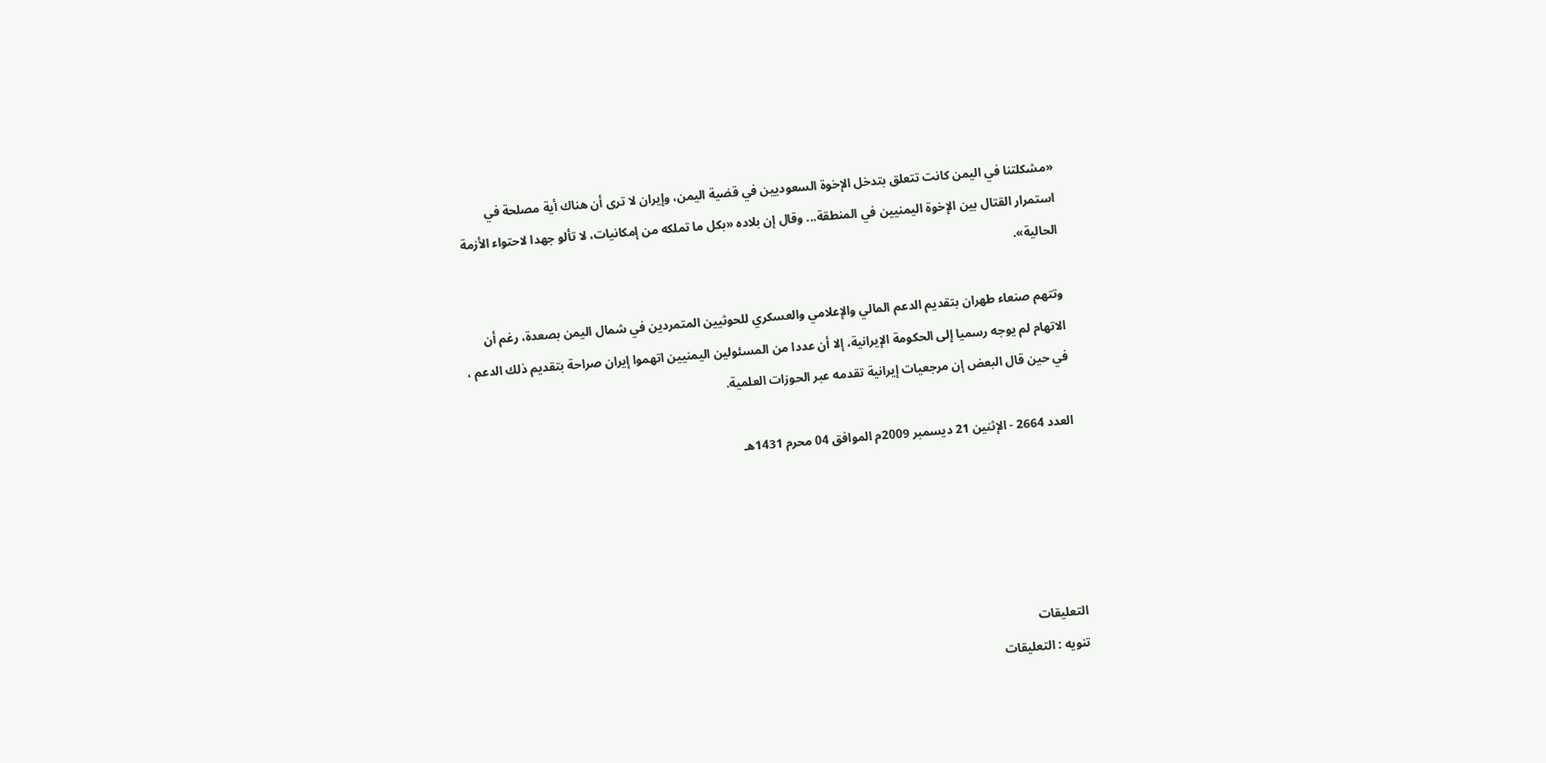«مشكلتنا في اليمن كانت تتعلق بتدخل الإخوة السعوديين في قضية اليمن، وإيران لا ترى أن هناك أية مصلحة في استمرار القتال بين الإخوة اليمنيين في المنطقة... وقال إن بلاده «بكل ما تملكه من إمكانيات، لا تألو جهدا لاحتواء الأزمة الحالية».

وتتهم صنعاء طهران بتقديم الدعم المالي والإعلامي والعسكري للحوثيين المتمردين في شمال اليمن بصعدة، رغم أن الاتهام لم يوجه رسميا إلى الحكومة الإيرانية، إلا أن عددا من المسئولين اليمنيين اتهموا إيران صراحة بتقديم ذلك الدعم ، في حين قال البعض إن مرجعيات إيرانية تقدمه عبر الحوزات العلمية.

العدد 2664 - الإثنين 21 ديسمبر 2009م الموافق 04 محرم 1431هـ





التعليقات
تنويه : التعليقات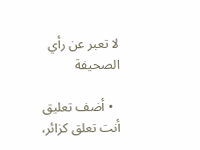لا تعبر عن رأي الصحيفة

  • أضف تعليق أنت تعلق كزائر،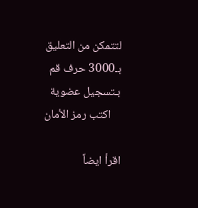لتتمكن من التعليق بـ3000 حرف قم بـتسجيل عضوية
    اكتب رمز الأمان

اقرأ ايضاً